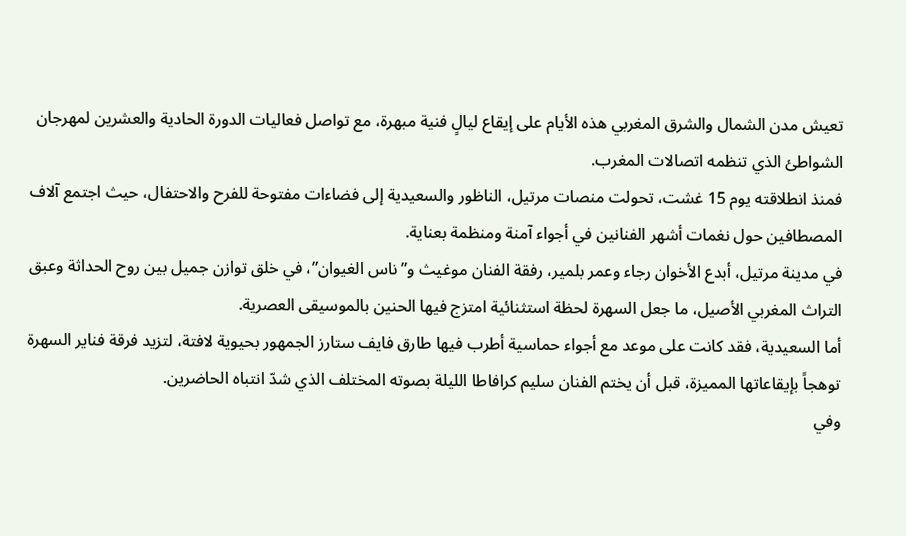تعيش مدن الشمال والشرق المغربي هذه الأيام على إيقاع ليالٍ فنية مبهرة، مع تواصل فعاليات الدورة الحادية والعشرين لمهرجان الشواطئ الذي تنظمه اتصالات المغرب.
فمنذ انطلاقته يوم 15 غشت، تحولت منصات مرتيل، الناظور والسعيدية إلى فضاءات مفتوحة للفرح والاحتفال، حيث اجتمع آلاف المصطافين حول نغمات أشهر الفنانين في أجواء آمنة ومنظمة بعناية.
في مدينة مرتيل، أبدع الأخوان رجاء وعمر بلمير، رفقة الفنان موغيث و”ناس الغيوان”، في خلق توازن جميل بين روح الحداثة وعبق التراث المغربي الأصيل، ما جعل السهرة لحظة استثنائية امتزج فيها الحنين بالموسيقى العصرية.
أما السعيدية، فقد كانت على موعد مع أجواء حماسية أطرب فيها طارق فايف ستارز الجمهور بحيوية لافتة، لتزيد فرقة فناير السهرة توهجاً بإيقاعاتها المميزة، قبل أن يختم الفنان سليم كرافاطا الليلة بصوته المختلف الذي شدّ انتباه الحاضرين.
وفي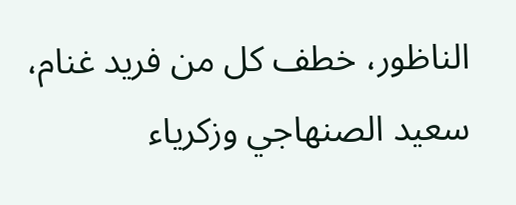الناظور، خطف كل من فريد غنام، سعيد الصنهاجي وزكرياء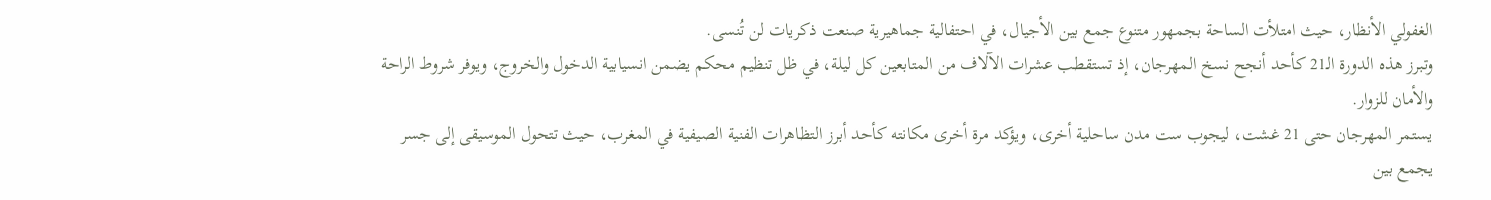الغفولي الأنظار، حيث امتلأت الساحة بجمهور متنوع جمع بين الأجيال، في احتفالية جماهيرية صنعت ذكريات لن تُنسى.
وتبرز هذه الدورة الـ21 كأحد أنجح نسخ المهرجان، إذ تستقطب عشرات الآلاف من المتابعين كل ليلة، في ظل تنظيم محكم يضمن انسيابية الدخول والخروج، ويوفر شروط الراحة والأمان للزوار.
يستمر المهرجان حتى 21 غشت، ليجوب ست مدن ساحلية أخرى، ويؤكد مرة أخرى مكانته كأحد أبرز التظاهرات الفنية الصيفية في المغرب، حيث تتحول الموسيقى إلى جسر يجمع بين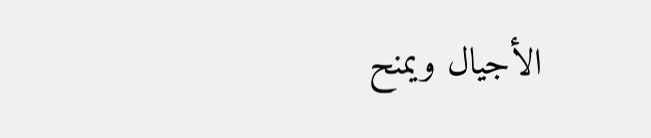الأجيال ويمنح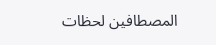المصطافين لحظات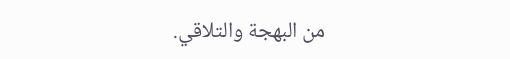من البهجة والتلاقي.